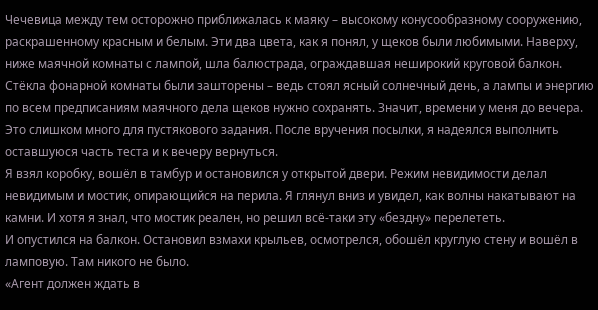Чечевица между тем осторожно приближалась к маяку – высокому конусообразному сооружению, раскрашенному красным и белым. Эти два цвета, как я понял, у щеков были любимыми. Наверху, ниже маячной комнаты с лампой, шла балюстрада, ограждавшая неширокий круговой балкон. Стёкла фонарной комнаты были зашторены – ведь стоял ясный солнечный день, а лампы и энергию по всем предписаниям маячного дела щеков нужно сохранять. Значит, времени у меня до вечера. Это слишком много для пустякового задания. После вручения посылки, я надеялся выполнить оставшуюся часть теста и к вечеру вернуться.
Я взял коробку, вошёл в тамбур и остановился у открытой двери. Режим невидимости делал невидимым и мостик, опирающийся на перила. Я глянул вниз и увидел, как волны накатывают на камни. И хотя я знал, что мостик реален, но решил всё-таки эту «бездну» перелететь.
И опустился на балкон. Остановил взмахи крыльев, осмотрелся, обошёл круглую стену и вошёл в ламповую. Там никого не было.
«Агент должен ждать в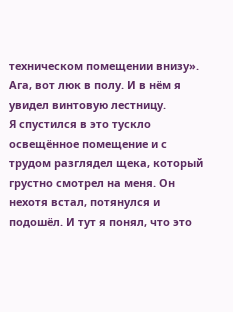техническом помещении внизу».
Ага, вот люк в полу. И в нём я увидел винтовую лестницу.
Я спустился в это тускло освещённое помещение и с трудом разглядел щека, который грустно смотрел на меня. Он нехотя встал, потянулся и подошёл. И тут я понял, что это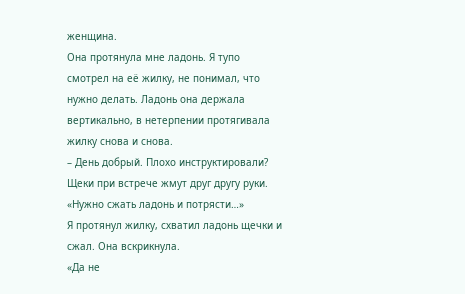женщина.
Она протянула мне ладонь. Я тупо смотрел на её жилку, не понимал, что нужно делать. Ладонь она держала вертикально, в нетерпении протягивала жилку снова и снова.
– День добрый. Плохо инструктировали? Щеки при встрече жмут друг другу руки.
«Нужно сжать ладонь и потрясти…»
Я протянул жилку, схватил ладонь щечки и сжал. Она вскрикнула.
«Да не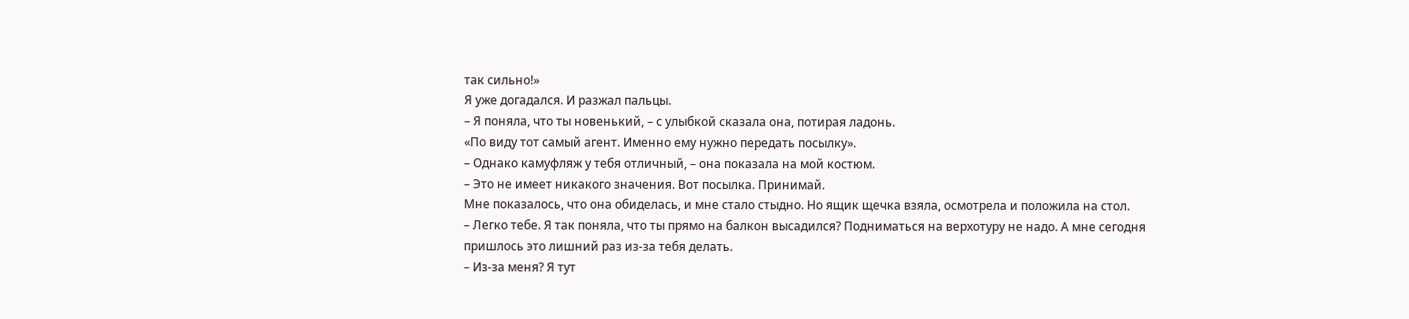так сильно!»
Я уже догадался. И разжал пальцы.
– Я поняла, что ты новенький, – с улыбкой сказала она, потирая ладонь.
«По виду тот самый агент. Именно ему нужно передать посылку».
– Однако камуфляж у тебя отличный, – она показала на мой костюм.
– Это не имеет никакого значения. Вот посылка. Принимай.
Мне показалось, что она обиделась, и мне стало стыдно. Но ящик щечка взяла, осмотрела и положила на стол.
– Легко тебе. Я так поняла, что ты прямо на балкон высадился? Подниматься на верхотуру не надо. А мне сегодня пришлось это лишний раз из-за тебя делать.
– Из-за меня? Я тут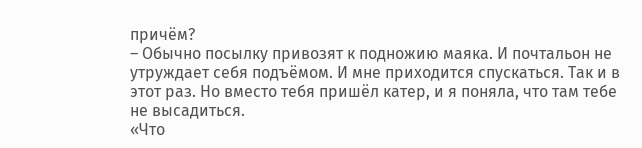причём?
– Обычно посылку привозят к подножию маяка. И почтальон не утруждает себя подъёмом. И мне приходится спускаться. Так и в этот раз. Но вместо тебя пришёл катер, и я поняла, что там тебе не высадиться.
«Что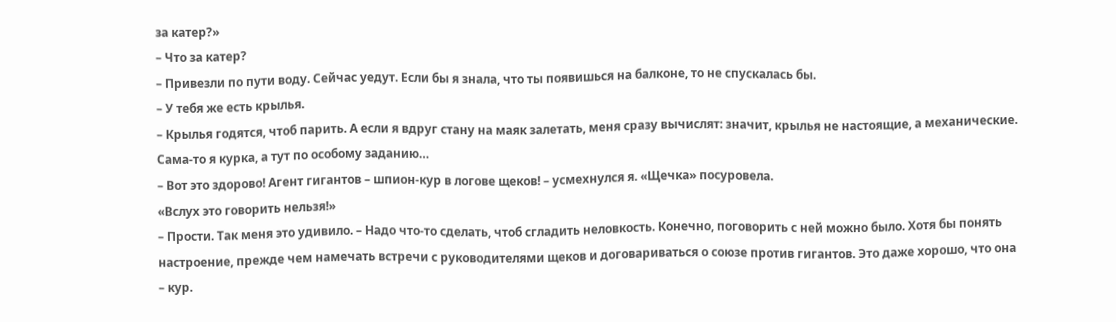за катер?»
– Что за катер?
– Привезли по пути воду. Сейчас уедут. Если бы я знала, что ты появишься на балконе, то не спускалась бы.
– У тебя же есть крылья.
– Крылья годятся, чтоб парить. А если я вдруг стану на маяк залетать, меня сразу вычислят: значит, крылья не настоящие, а механические. Сама-то я курка, а тут по особому заданию…
– Вот это здорово! Агент гигантов – шпион-кур в логове щеков! – усмехнулся я. «Щечка» посуровела.
«Вслух это говорить нельзя!»
– Прости. Так меня это удивило. – Надо что-то сделать, чтоб сгладить неловкость. Конечно, поговорить с ней можно было. Хотя бы понять настроение, прежде чем намечать встречи с руководителями щеков и договариваться о союзе против гигантов. Это даже хорошо, что она – кур.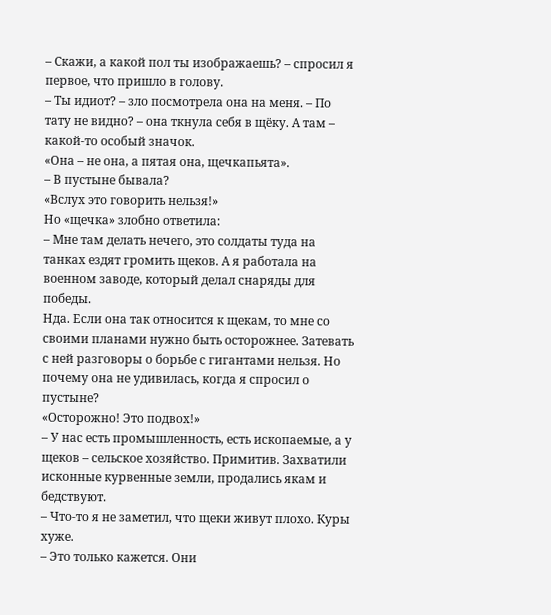– Скажи, а какой пол ты изображаешь? – спросил я первое, что пришло в голову.
– Ты идиот? – зло посмотрела она на меня. – По тату не видно? – она ткнула себя в щёку. А там – какой-то особый значок.
«Она – не она, а пятая она, щечкапьята».
– В пустыне бывала?
«Вслух это говорить нельзя!»
Но «щечка» злобно ответила:
– Мне там делать нечего, это солдаты туда на танках ездят громить щеков. А я работала на военном заводе, который делал снаряды для победы.
Нда. Если она так относится к щекам, то мне со своими планами нужно быть осторожнее. Затевать с ней разговоры о борьбе с гигантами нельзя. Но почему она не удивилась, когда я спросил о пустыне?
«Осторожно! Это подвох!»
– У нас есть промышленность, есть ископаемые, а у щеков – сельское хозяйство. Примитив. Захватили исконные курвенные земли, продались якам и бедствуют.
– Что-то я не заметил, что щеки живут плохо. Куры хуже.
– Это только кажется. Они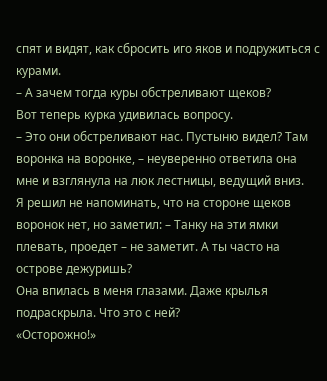спят и видят, как сбросить иго яков и подружиться с курами.
– А зачем тогда куры обстреливают щеков?
Вот теперь курка удивилась вопросу.
– Это они обстреливают нас. Пустыню видел? Там воронка на воронке, – неуверенно ответила она мне и взглянула на люк лестницы, ведущий вниз.
Я решил не напоминать, что на стороне щеков воронок нет, но заметил: – Танку на эти ямки плевать, проедет – не заметит. А ты часто на острове дежуришь?
Она впилась в меня глазами. Даже крылья подраскрыла. Что это с ней?
«Осторожно!»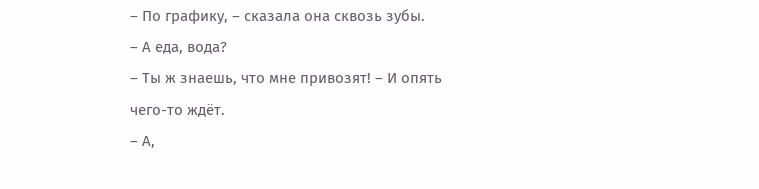– По графику, – сказала она сквозь зубы.
– А еда, вода?
– Ты ж знаешь, что мне привозят! – И опять чего-то ждёт.
– А,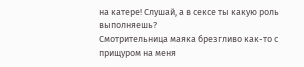на катере! Слушай, а в сексе ты какую роль выполняешь?
Смотрительница маяка брезгливо как-то с прищуром на меня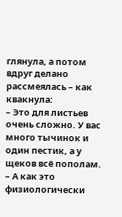глянула, а потом вдруг делано рассмеялась – как квакнула:
– Это для листьев очень сложно. У вас много тычинок и один пестик, а у щеков всё пополам.
– А как это физиологически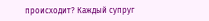происходит? Каждый супруг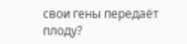свои гены передаёт плоду?